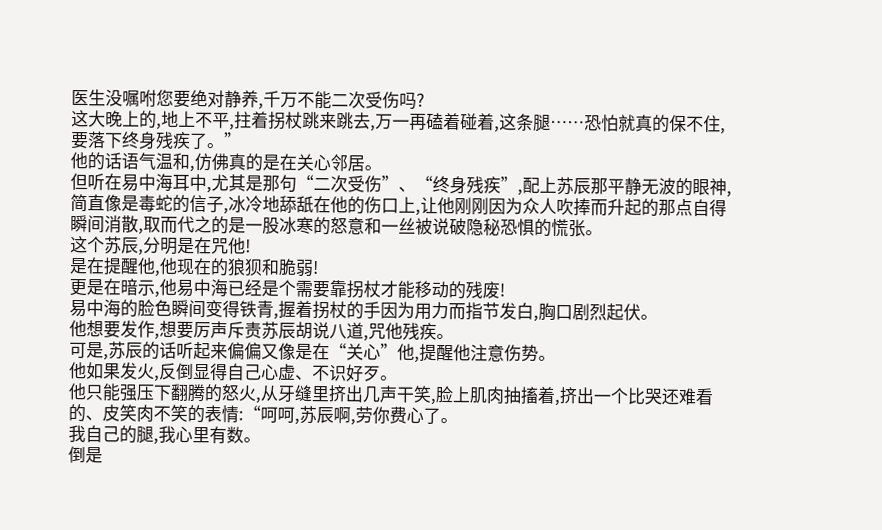医生没嘱咐您要绝对静养,千万不能二次受伤吗?
这大晚上的,地上不平,拄着拐杖跳来跳去,万一再磕着碰着,这条腿……恐怕就真的保不住,要落下终身残疾了。”
他的话语气温和,仿佛真的是在关心邻居。
但听在易中海耳中,尤其是那句“二次受伤”、“终身残疾”,配上苏辰那平静无波的眼神,简直像是毒蛇的信子,冰冷地舔舐在他的伤口上,让他刚刚因为众人吹捧而升起的那点自得瞬间消散,取而代之的是一股冰寒的怒意和一丝被说破隐秘恐惧的慌张。
这个苏辰,分明是在咒他!
是在提醒他,他现在的狼狈和脆弱!
更是在暗示,他易中海已经是个需要靠拐杖才能移动的残废!
易中海的脸色瞬间变得铁青,握着拐杖的手因为用力而指节发白,胸口剧烈起伏。
他想要发作,想要厉声斥责苏辰胡说八道,咒他残疾。
可是,苏辰的话听起来偏偏又像是在“关心”他,提醒他注意伤势。
他如果发火,反倒显得自己心虚、不识好歹。
他只能强压下翻腾的怒火,从牙缝里挤出几声干笑,脸上肌肉抽搐着,挤出一个比哭还难看的、皮笑肉不笑的表情:“呵呵,苏辰啊,劳你费心了。
我自己的腿,我心里有数。
倒是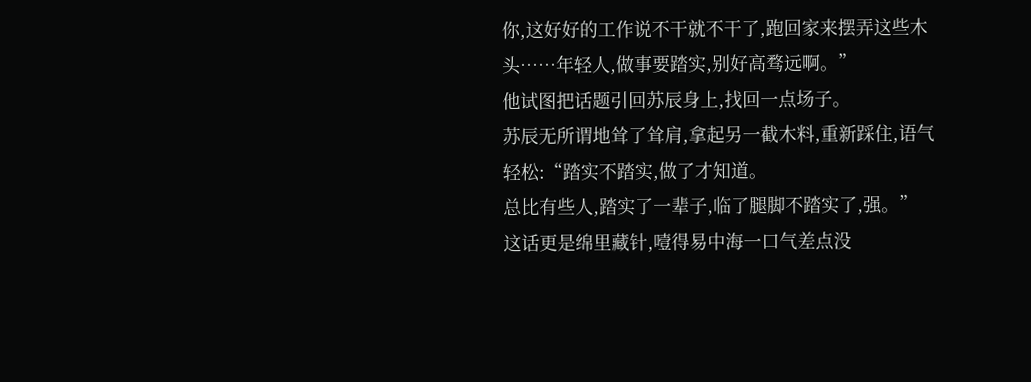你,这好好的工作说不干就不干了,跑回家来摆弄这些木头……年轻人,做事要踏实,别好高骛远啊。”
他试图把话题引回苏辰身上,找回一点场子。
苏辰无所谓地耸了耸肩,拿起另一截木料,重新踩住,语气轻松:“踏实不踏实,做了才知道。
总比有些人,踏实了一辈子,临了腿脚不踏实了,强。”
这话更是绵里藏针,噎得易中海一口气差点没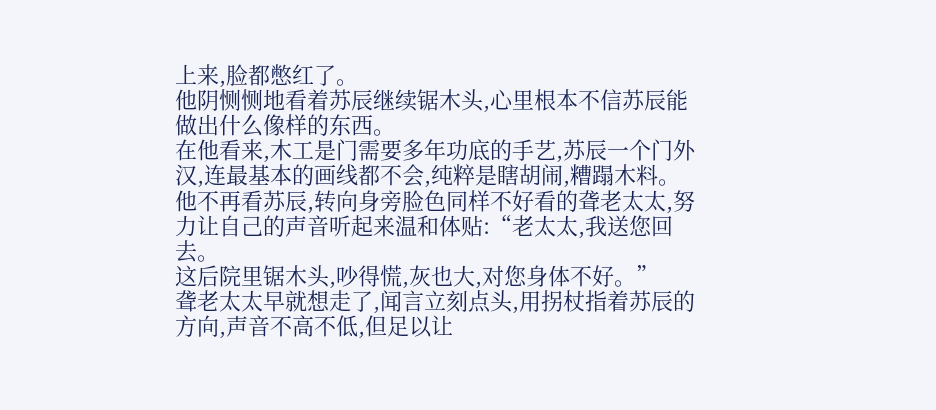上来,脸都憋红了。
他阴恻恻地看着苏辰继续锯木头,心里根本不信苏辰能做出什么像样的东西。
在他看来,木工是门需要多年功底的手艺,苏辰一个门外汉,连最基本的画线都不会,纯粹是瞎胡闹,糟蹋木料。
他不再看苏辰,转向身旁脸色同样不好看的聋老太太,努力让自己的声音听起来温和体贴:“老太太,我送您回去。
这后院里锯木头,吵得慌,灰也大,对您身体不好。”
聋老太太早就想走了,闻言立刻点头,用拐杖指着苏辰的方向,声音不高不低,但足以让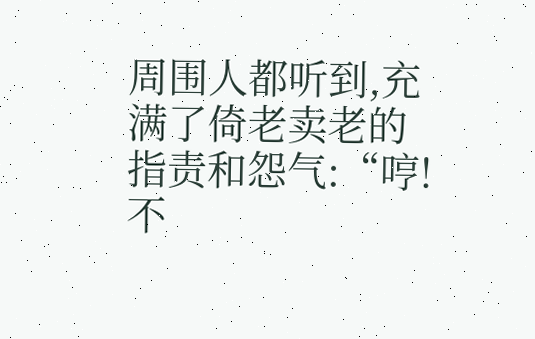周围人都听到,充满了倚老卖老的指责和怨气:“哼!
不